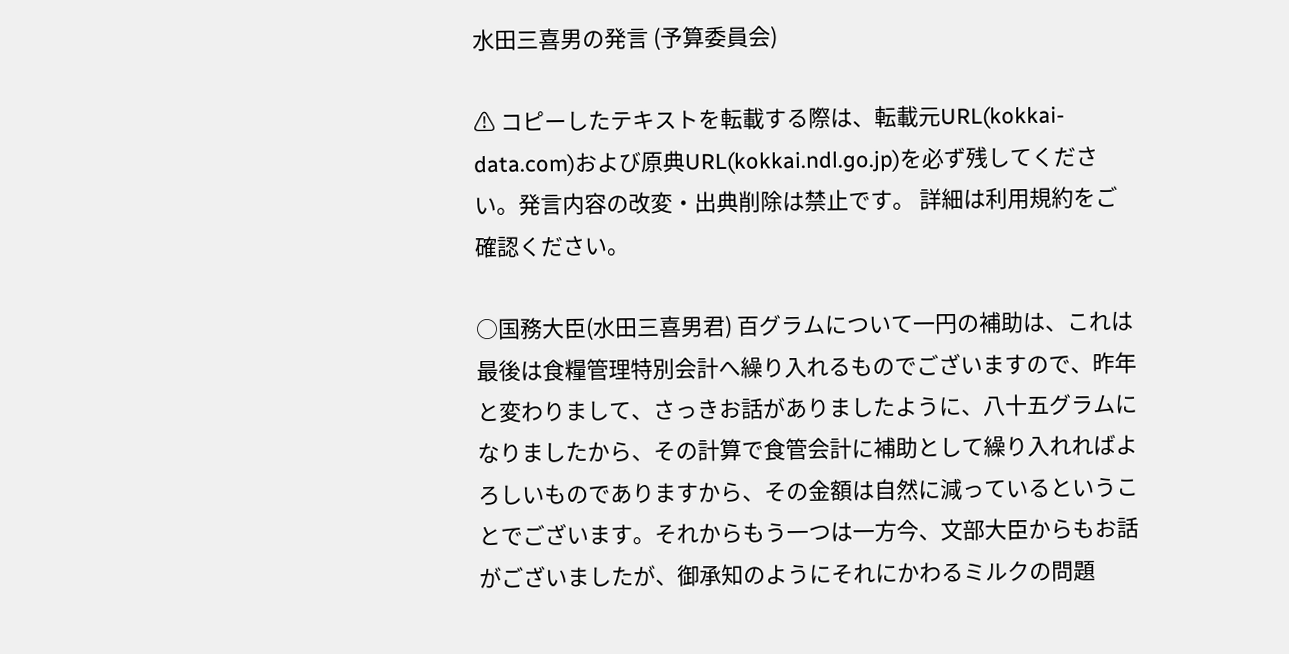水田三喜男の発言 (予算委員会)

⚠ コピーしたテキストを転載する際は、転載元URL(kokkai-data.com)および原典URL(kokkai.ndl.go.jp)を必ず残してください。発言内容の改変・出典削除は禁止です。 詳細は利用規約をご確認ください。

○国務大臣(水田三喜男君) 百グラムについて一円の補助は、これは最後は食糧管理特別会計へ繰り入れるものでございますので、昨年と変わりまして、さっきお話がありましたように、八十五グラムになりましたから、その計算で食管会計に補助として繰り入れればよろしいものでありますから、その金額は自然に減っているということでございます。それからもう一つは一方今、文部大臣からもお話がございましたが、御承知のようにそれにかわるミルクの問題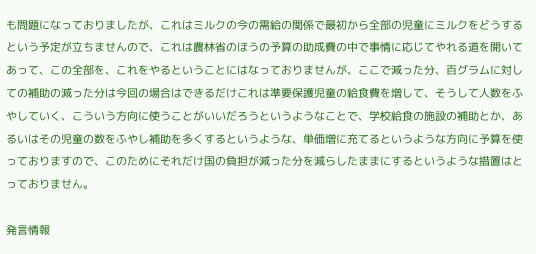も問題になっておりましたが、これはミルクの今の需給の関係で最初から全部の児童にミルクをどうするという予定が立ちませんので、これは農林省のほうの予算の助成費の中で事情に応じてやれる道を開いてあって、この全部を、これをやるということにはなっておりませんが、ここで減った分、百グラムに対しての補助の減った分は今回の場合はできるだけこれは準要保護児童の給食費を増して、そうして人数をふやしていく、こういう方向に使うことがいいだろうというようなことで、学校給食の施設の補助とか、あるいはその児童の数をふやし補助を多くするというような、単価増に充てるというような方向に予算を使っておりますので、このためにそれだけ国の負担が減った分を減らしたままにするというような措置はとっておりません。

発言情報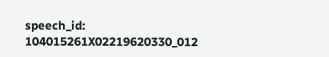speech_id: 104015261X02219620330_012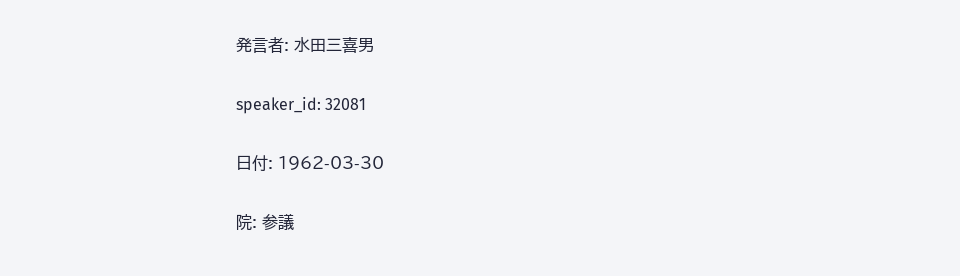発言者: 水田三喜男

speaker_id: 32081

日付: 1962-03-30

院: 参議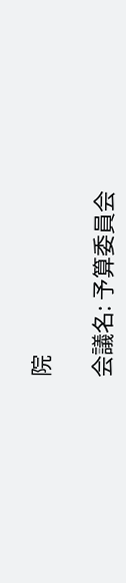院

会議名: 予算委員会